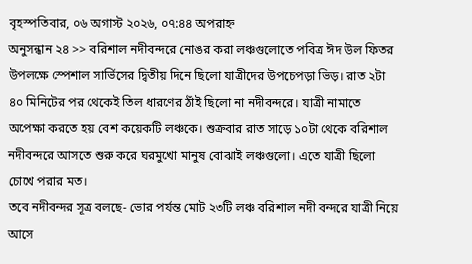বৃহস্পতিবার, ০৬ অগাস্ট ২০২৬, ০৭:৪৪ অপরাহ্ন
অনুসন্ধান ২৪ >> বরিশাল নদীবন্দরে নোঙর করা লঞ্চগুলোতে পবিত্র ঈদ উল ফিতর উপলক্ষে স্পেশাল সার্ভিসের দ্বিতীয় দিনে ছিলো যাত্রীদের উপচেপড়া ভিড়। রাত ২টা ৪০ মিনিটের পর থেকেই তিল ধারণের ঠাঁই ছিলো না নদীবন্দরে। যাত্রী নামাতে অপেক্ষা করতে হয় বেশ কয়েকটি লঞ্চকে। শুক্রবার রাত সাড়ে ১০টা থেকে বরিশাল নদীবন্দরে আসতে শুরু করে ঘরমুখো মানুষ বোঝাই লঞ্চগুলো। এতে যাত্রী ছিলো চোখে পরার মত।
তবে নদীবন্দর সূত্র বলছে- ভোর পর্যন্ত মোট ২৩টি লঞ্চ বরিশাল নদী বন্দরে যাত্রী নিয়ে আসে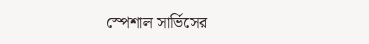স্পেশাল সার্ভিসের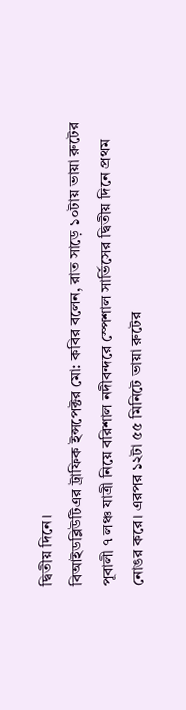দ্বিতীয় দিনে।
বিআইডব্লিউটিএর ট্রাফিক ইন্সপেক্টর মো: কবির বলেন, রাত সাড়ে ১০টায় ভায়া রুটের পূবালী ৭ লঞ্চ যাত্রী নিয়ে বরিশাল নদীবন্দরে স্পেশাল সার্ভিসের দ্বিতীয় দিনে প্রথম নোঙর করে। এরপর ১২টা ৫৫ মিনিটে ভায়া রুটের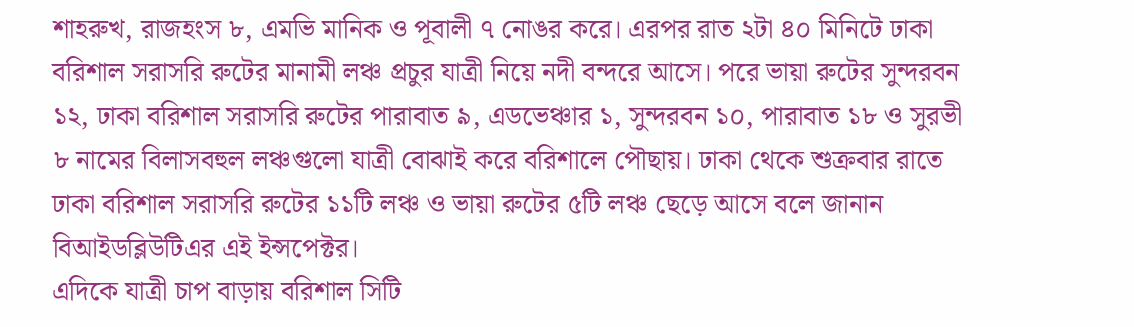শাহরুখ, রাজহংস ৮, এমভি মানিক ও পূবালী ৭ নোঙর করে। এরপর রাত ২টা ৪০ মিনিটে ঢাকা বরিশাল সরাসরি রুটের মানামী লঞ্চ প্রচুর যাত্রী নিয়ে নদী বন্দরে আসে। পরে ভায়া রুটের সুন্দরবন ১২, ঢাকা বরিশাল সরাসরি রুটের পারাবাত ৯, এডভেঞ্চার ১, সুন্দরবন ১০, পারাবাত ১৮ ও সুরভী ৮ নামের বিলাসবহুল লঞ্চগুলো যাত্রী বোঝাই করে বরিশালে পৌছায়। ঢাকা থেকে শুক্রবার রাতে ঢাকা বরিশাল সরাসরি রুটের ১১টি লঞ্চ ও ভায়া রুটের ৫টি লঞ্চ ছেড়ে আসে বলে জানান বিআইডব্লিউটিএর এই ইন্সপেক্টর।
এদিকে যাত্রী চাপ বাড়ায় বরিশাল সিটি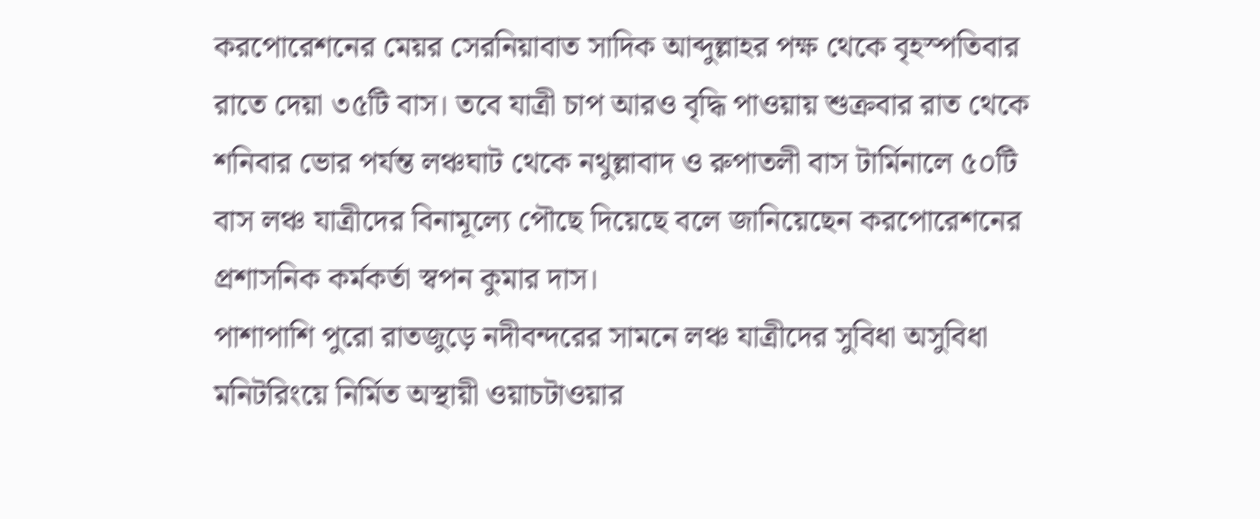করপোরেশনের মেয়র সেরনিয়াবাত সাদিক আব্দুল্লাহর পক্ষ থেকে বৃহস্পতিবার রাতে দেয়া ৩৫টি বাস। তবে যাত্রী চাপ আরও বৃদ্ধি পাওয়ায় শুক্রবার রাত থেকে শনিবার ভোর পর্যন্ত লঞ্চঘাট থেকে নথুল্লাবাদ ও রুপাতলী বাস টার্মিনালে ৫০টি বাস লঞ্চ যাত্রীদের বিনামূল্যে পৌছে দিয়েছে বলে জানিয়েছেন করপোরেশনের প্রশাসনিক কর্মকর্তা স্বপন কুমার দাস।
পাশাপাশি পুরো রাতজুড়ে নদীবন্দরের সামনে লঞ্চ যাত্রীদের সুবিধা অসুবিধা মনিটরিংয়ে নির্মিত অস্থায়ী ওয়াচটাওয়ার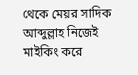থেকে মেয়র সাদিক আব্দুল্লাহ নিজেই মাইকিং করে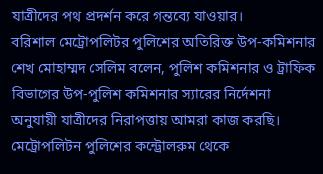যাত্রীদের পথ প্রদর্শন করে গন্তব্যে যাওয়ার।
বরিশাল মেট্রোপলিটর পুলিশের অতিরিক্ত উপ-কমিশনার শেখ মোহাম্মদ সেলিম বলেন, পুলিশ কমিশনার ও ট্রাফিক বিভাগের উপ-পুলিশ কমিশনার স্যারের নির্দেশনা অনুযায়ী যাত্রীদের নিরাপত্তায় আমরা কাজ করছি। মেট্রোপলিটন পুলিশের কন্ট্রোলরুম থেকে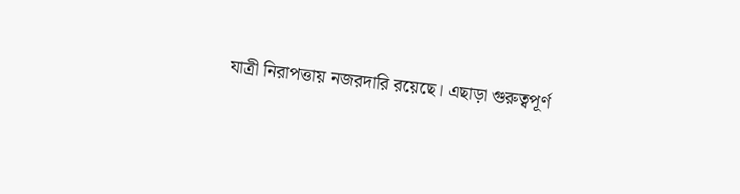যাত্রী নিরাপত্তায় নজরদারি রয়েছে। এছাড়া গুরুত্বপূর্ণ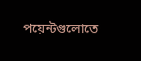পয়েন্টগুলোতে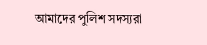আমাদের পুলিশ সদস্যরা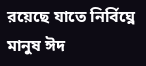রয়েছে যাতে নির্বিঘ্নে মানুষ ঈদ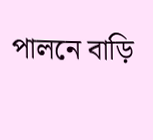পালনে বাড়ি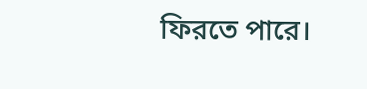ফিরতে পারে।